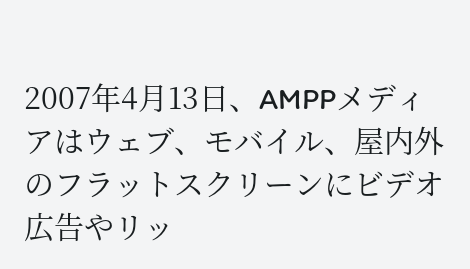2007年4月13日、AMPPメディアはウェブ、モバイル、屋内外のフラットスクリーンにビデオ広告やリッ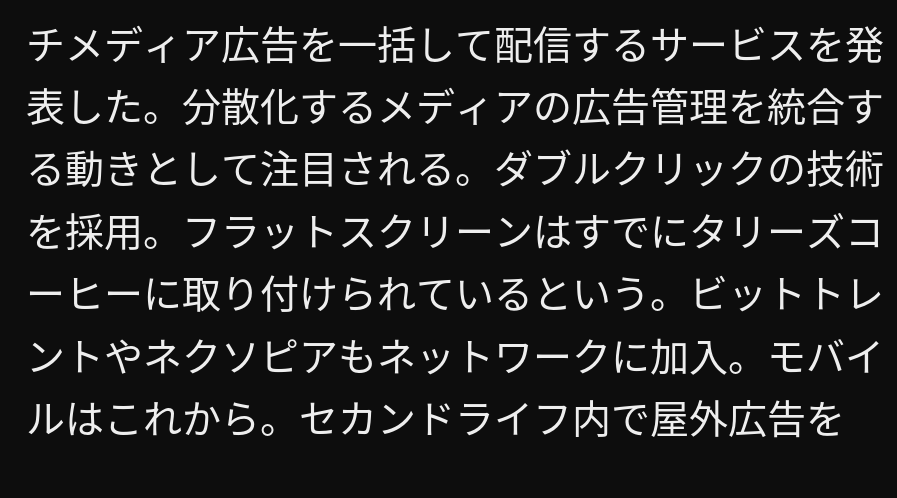チメディア広告を一括して配信するサービスを発表した。分散化するメディアの広告管理を統合する動きとして注目される。ダブルクリックの技術を採用。フラットスクリーンはすでにタリーズコーヒーに取り付けられているという。ビットトレントやネクソピアもネットワークに加入。モバイルはこれから。セカンドライフ内で屋外広告を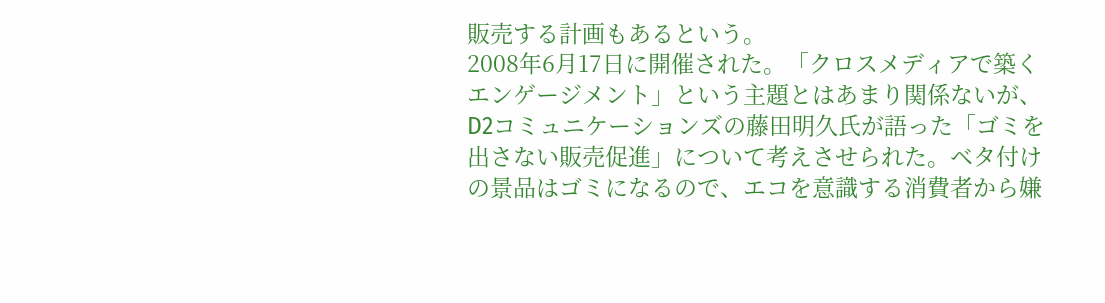販売する計画もあるという。
2008年6月17日に開催された。「クロスメディアで築くエンゲージメント」という主題とはあまり関係ないが、D2コミュニケーションズの藤田明久氏が語った「ゴミを出さない販売促進」について考えさせられた。ベタ付けの景品はゴミになるので、エコを意識する消費者から嫌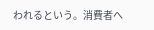われるという。消費者へ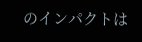のインパクトは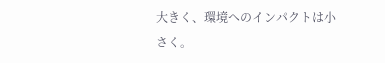大きく、環境へのインパクトは小さく。